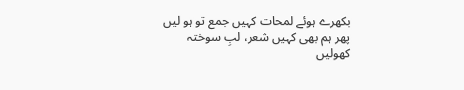بکھرے ہوئے لمحات کہیں جمع تو ہو لیں
پھر ہم بھی کہیں شعر، لبِ سوختہ کھولیں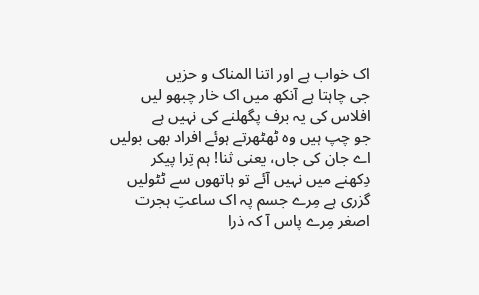اک خواب ہے اور اتنا المناک و حزیں
جی چاہتا ہے آنکھ میں اک خار چبھو لیں
افلاس کی یہ برف پگھلنے کی نہیں ہے
جو چپ ہیں وہ ٹھٹھرتے ہوئے افراد بھی بولیں
اے جان کی جاں، یعنی ثنا! ہم تِرا پیکر
دِکھنے میں نہیں آئے تو ہاتھوں سے ٹٹولیں
گزری ہے مِرے جسم پہ اک ساعتِ ہجرت
اصغر مِرے پاس آ کہ ذرا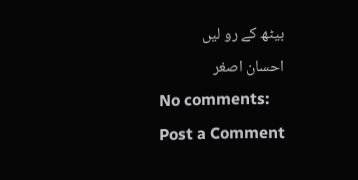بیٹھ کے رو لیں
احسان اصغر
No comments:
Post a Comment